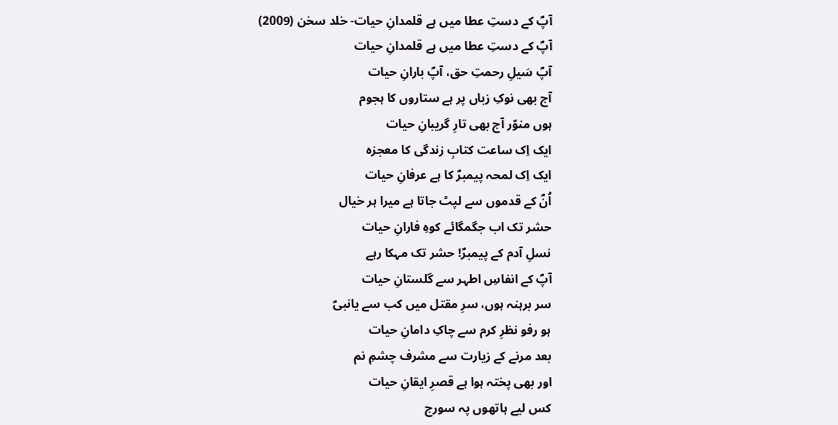آپؐ کے دستِ عطا میں ہے قلمدانِ حیات- خلد سخن (2009)
آپؐ کے دستِ عطا میں ہے قلمدانِ حیات
آپؐ سَیلِ رحمتِ حق، آپؐ بارانِ حیات
آج بھی نوکِ زباں پر ہے ستاروں کا ہجوم
ہوں منوّر آج بھی تارِ گریبانِ حیات
ایک اِک ساعت کتابِ زندگی کا معجزہ
ایک اِک لمحہ پیمبرؐ کا ہے عرفانِ حیات
اُنؐ کے قدموں سے لپٹ جاتا ہے میرا ہر خیال
حشر تک اب جگمگائے کوہِ فارانِ حیات
نسلِ آدم کے پیمبرؐ! حشر تک مہکا رہے
آپؐ کے انفاسِ اطہر سے گلستانِ حیات
سر برہنہ ہوں، سرِ مقتل میں کب سے یانبیؐ
ہو رفو نظرِ کرم سے چاکِ دامانِ حیات
بعد مرنے کے زیارت سے مشرف چشمِ نم
اور بھی پختہ ہوا ہے قصرِ ایقانِ حیات
کس لیے ہاتھوں پہ سورج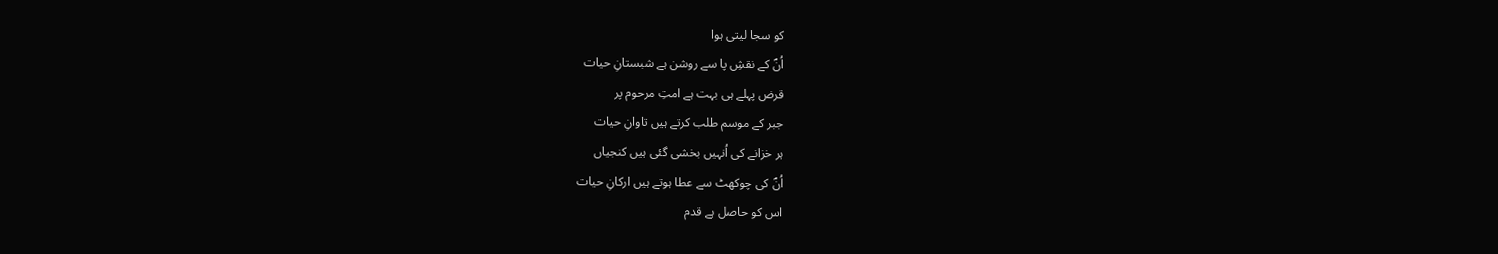کو سجا لیتی ہوا
اُنؐ کے نقشِ پا سے روشن ہے شبستانِ حیات
قرض پہلے ہی بہت ہے امتِ مرحوم پر
جبر کے موسم طلب کرتے ہیں تاوانِ حیات
ہر خزانے کی اُنہیں بخشی گئی ہیں کنجیاں
اُنؐ کی چوکھٹ سے عطا ہوتے ہیں ارکانِ حیات
اس کو حاصل ہے قدم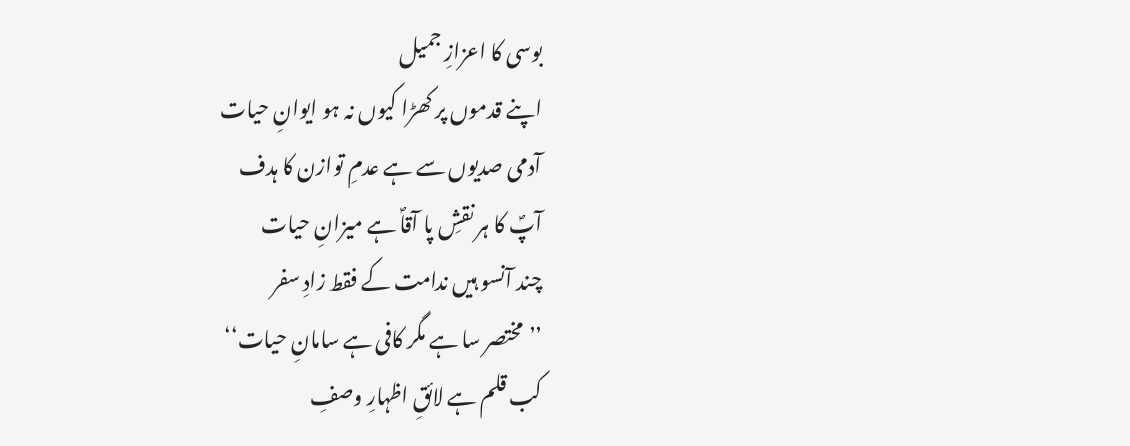بوسی کا اعزازِ جمیل
اپنے قدموں پر کھڑا کیوں نہ ہو ایوانِ حیات
آدمی صدیوں سے ہے عدمِ توازن کا ہدف
آپؐ کا ہر نقشِ پا آقاؐ ہے میزانِ حیات
چند آنسو ہیں ندامت کے فقط زادِ سفر
’’مختصر سا ہے مگر کافی ہے سامانِ حیات‘‘
کب قلم ہے لائقِ اظہارِ وصفِ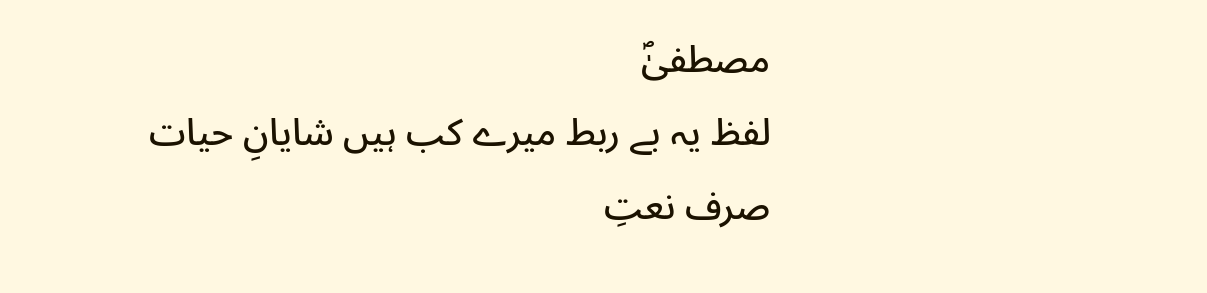مصطفیٰؐ
لفظ یہ بے ربط میرے کب ہیں شایانِ حیات
صرف نعتِ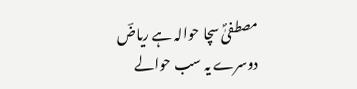مصطفیٰؐ سچا حوالہ ہے ریاضؔ
دوسرے یہ سب حوالے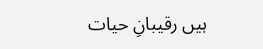ہیں رقیبانِ حیات